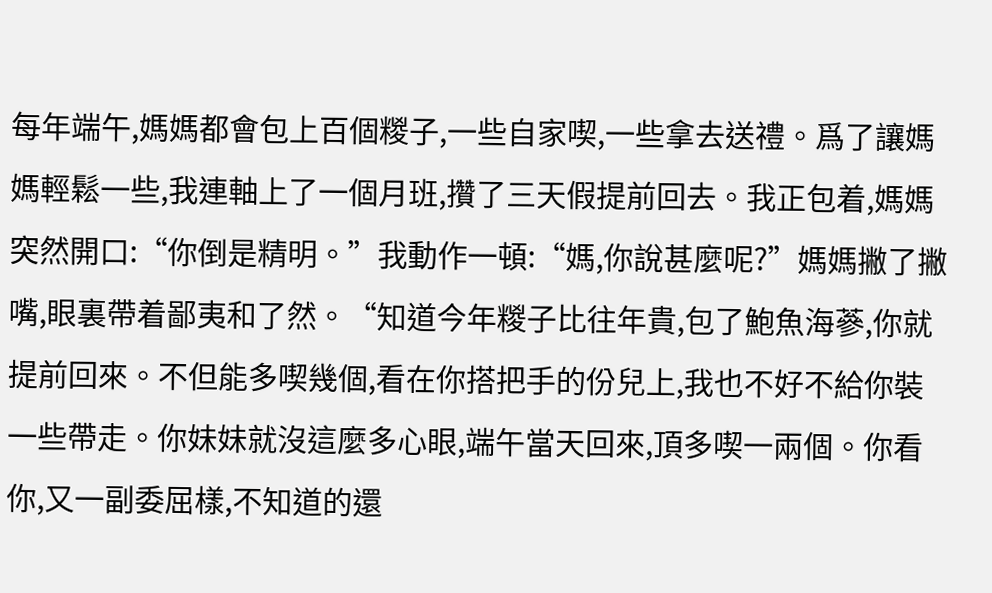每年端午,媽媽都會包上百個糉子,一些自家喫,一些拿去送禮。爲了讓媽媽輕鬆一些,我連軸上了一個月班,攢了三天假提前回去。我正包着,媽媽突然開口:“你倒是精明。”我動作一頓:“媽,你說甚麼呢?”媽媽撇了撇嘴,眼裏帶着鄙夷和了然。“知道今年糉子比往年貴,包了鮑魚海蔘,你就提前回來。不但能多喫幾個,看在你搭把手的份兒上,我也不好不給你裝一些帶走。你妹妹就沒這麼多心眼,端午當天回來,頂多喫一兩個。你看你,又一副委屈樣,不知道的還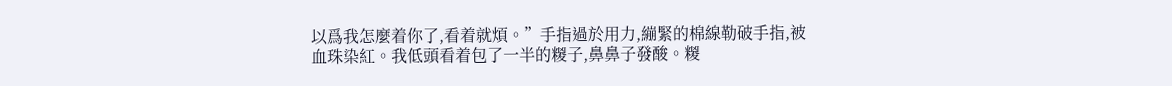以爲我怎麼着你了,看着就煩。”手指過於用力,繃緊的棉線勒破手指,被血珠染紅。我低頭看着包了一半的糉子,鼻鼻子發酸。糉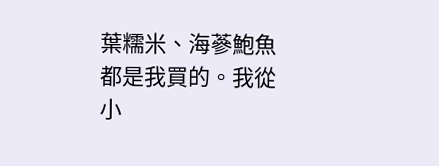葉糯米、海蔘鮑魚都是我買的。我從小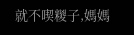就不喫糉子,媽媽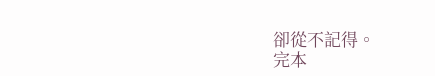卻從不記得。
完本